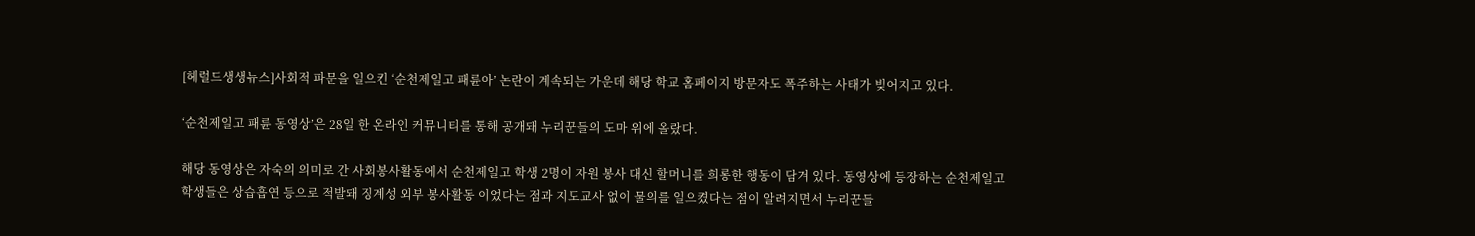[헤럴드생생뉴스]사회적 파문을 일으킨 ‘순천제일고 패륜아’ 논란이 계속되는 가운데 해당 학교 홈페이지 방문자도 폭주하는 사태가 빚어지고 있다.

‘순천제일고 패륜 동영상’은 28일 한 온라인 커뮤니티를 통해 공개돼 누리꾼들의 도마 위에 올랐다.

해당 동영상은 자숙의 의미로 간 사회봉사활동에서 순천제일고 학생 2명이 자원 봉사 대신 할머니를 희롱한 행동이 담겨 있다. 동영상에 등장하는 순천제일고 학생들은 상습흡연 등으로 적발돼 징계성 외부 봉사활동 이었다는 점과 지도교사 없이 물의를 일으켰다는 점이 알려지면서 누리꾼들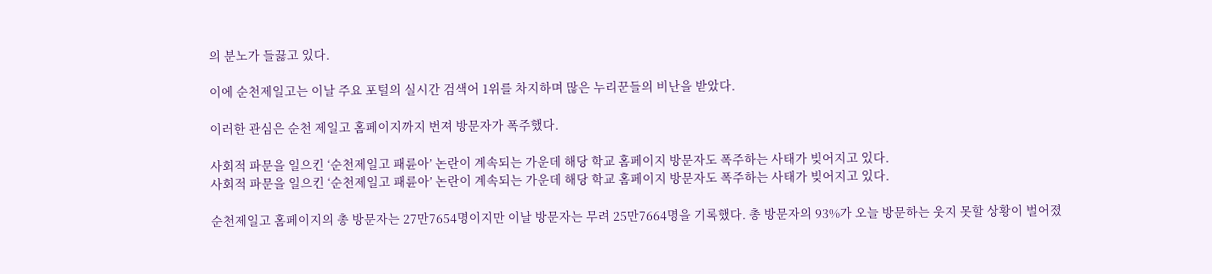의 분노가 들끓고 있다.

이에 순천제일고는 이날 주요 포털의 실시간 검색어 1위를 차지하며 많은 누리꾼들의 비난을 받았다.

이러한 관심은 순천 제일고 홈페이지까지 번져 방문자가 폭주했다.

사회적 파문을 일으킨 ‘순천제일고 패륜아’ 논란이 계속되는 가운데 해당 학교 홈페이지 방문자도 폭주하는 사태가 빚어지고 있다.
사회적 파문을 일으킨 ‘순천제일고 패륜아’ 논란이 계속되는 가운데 해당 학교 홈페이지 방문자도 폭주하는 사태가 빚어지고 있다.

순천제일고 홈페이지의 총 방문자는 27만7654명이지만 이날 방문자는 무려 25만7664명을 기록했다. 총 방문자의 93%가 오늘 방문하는 웃지 못할 상황이 벌어졌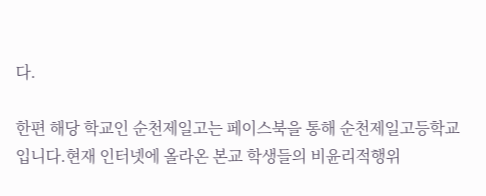다.

한편 해당 학교인 순천제일고는 페이스북을 통해 순천제일고등학교입니다.현재 인터넷에 올라온 본교 학생들의 비윤리적행위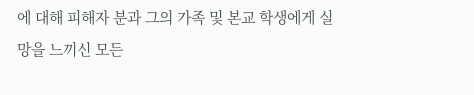에 대해 피해자 분과 그의 가족 및 본교 학생에게 실망을 느끼신 모든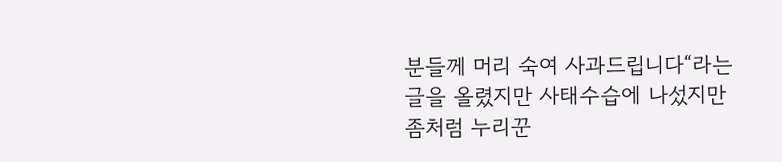분들께 머리 숙여 사과드립니다“라는 글을 올렸지만 사태수습에 나섰지만 좀처럼 누리꾼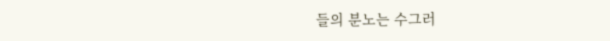들의 분노는 수그러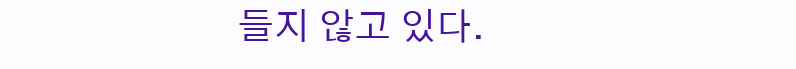들지 않고 있다.